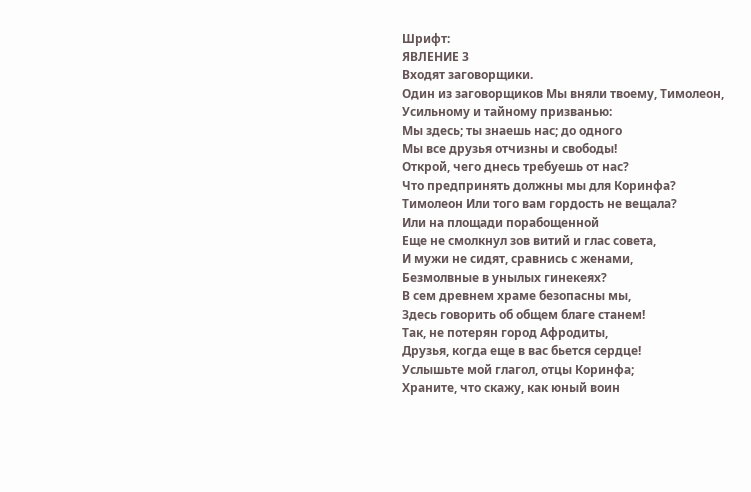Шрифт:
ЯВЛЕНИЕ 3
Входят заговорщики.
Один из заговорщиков Мы вняли твоему, Тимолеон,
Усильному и тайному призванью:
Мы здесь; ты знаешь нас; до одного
Мы все друзья отчизны и свободы!
Открой, чего днесь требуешь от нас?
Что предпринять должны мы для Коринфа?
Тимолеон Или того вам гордость не вещала?
Или на площади порабощенной
Еще не смолкнул зов витий и глас совета,
И мужи не сидят, сравнись с женами,
Безмолвные в унылых гинекеях?
В сем древнем храме безопасны мы,
Здесь говорить об общем благе станем!
Так, не потерян город Афродиты,
Друзья, когда еще в вас бьется сердце!
Услышьте мой глагол, отцы Коринфа;
Храните, что скажу, как юный воин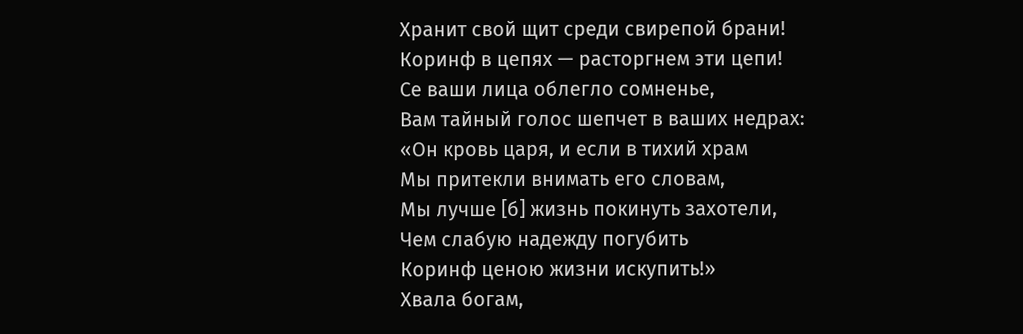Хранит свой щит среди свирепой брани!
Коринф в цепях — расторгнем эти цепи!
Се ваши лица облегло сомненье,
Вам тайный голос шепчет в ваших недрах:
«Он кровь царя, и если в тихий храм
Мы притекли внимать его словам,
Мы лучше [б] жизнь покинуть захотели,
Чем слабую надежду погубить
Коринф ценою жизни искупить!»
Хвала богам,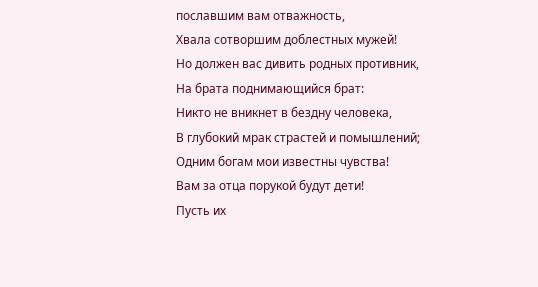пославшим вам отважность,
Хвала сотворшим доблестных мужей!
Но должен вас дивить родных противник,
На брата поднимающийся брат:
Никто не вникнет в бездну человека,
В глубокий мрак страстей и помышлений;
Одним богам мои известны чувства!
Вам за отца порукой будут дети!
Пусть их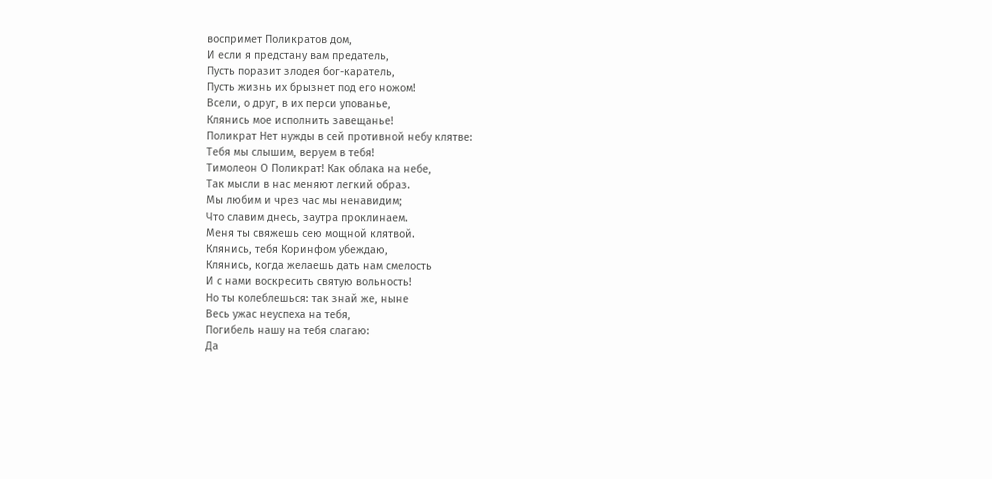воспримет Поликратов дом,
И если я предстану вам предатель,
Пусть поразит злодея бог-каратель,
Пусть жизнь их брызнет под его ножом!
Всели, о друг, в их перси упованье,
Клянись мое исполнить завещанье!
Поликрат Нет нужды в сей противной небу клятве:
Тебя мы слышим, веруем в тебя!
Тимолеон О Поликрат! Как облака на небе,
Так мысли в нас меняют легкий образ.
Мы любим и чрез час мы ненавидим;
Что славим днесь, заутра проклинаем.
Меня ты свяжешь сею мощной клятвой.
Клянись, тебя Коринфом убеждаю,
Клянись, когда желаешь дать нам смелость
И с нами воскресить святую вольность!
Но ты колеблешься: так знай же, ныне
Весь ужас неуспеха на тебя,
Погибель нашу на тебя слагаю:
Да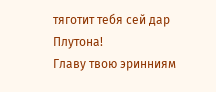тяготит тебя сей дар Плутона!
Главу твою эринниям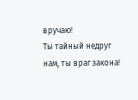вручаю!
Ты тайный недруг нам, ты враг закона!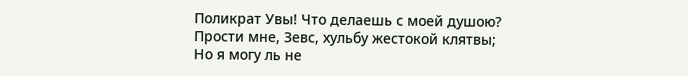Поликрат Увы! Что делаешь с моей душою?
Прости мне, Зевс, хульбу жестокой клятвы;
Но я могу ль не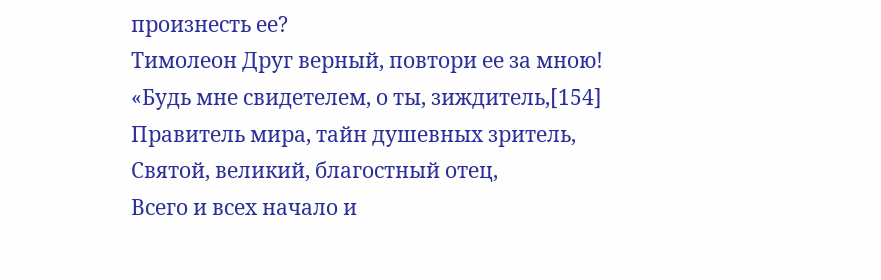произнесть ее?
Тимолеон Друг верный, повтори ее за мною!
«Будь мне свидетелем, о ты, зиждитель,[154]
Правитель мира, тайн душевных зритель,
Святой, великий, благостный отец,
Всего и всех начало и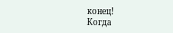конец!
Когда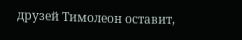друзей Тимолеон оставит,